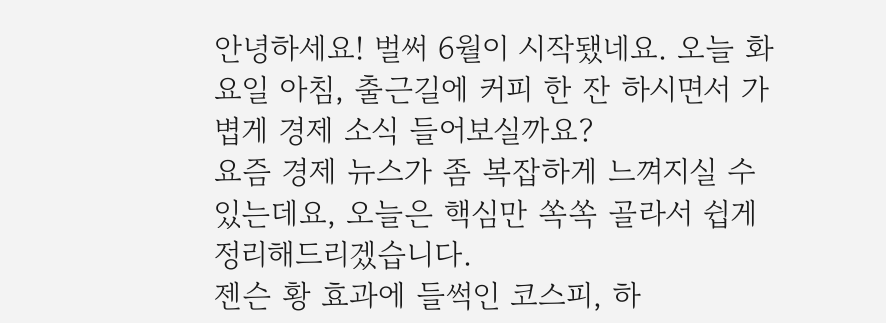안녕하세요! 벌써 6월이 시작됐네요. 오늘 화요일 아침, 출근길에 커피 한 잔 하시면서 가볍게 경제 소식 들어보실까요?
요즘 경제 뉴스가 좀 복잡하게 느껴지실 수 있는데요, 오늘은 핵심만 쏙쏙 골라서 쉽게 정리해드리겠습니다.
젠슨 황 효과에 들썩인 코스피, 하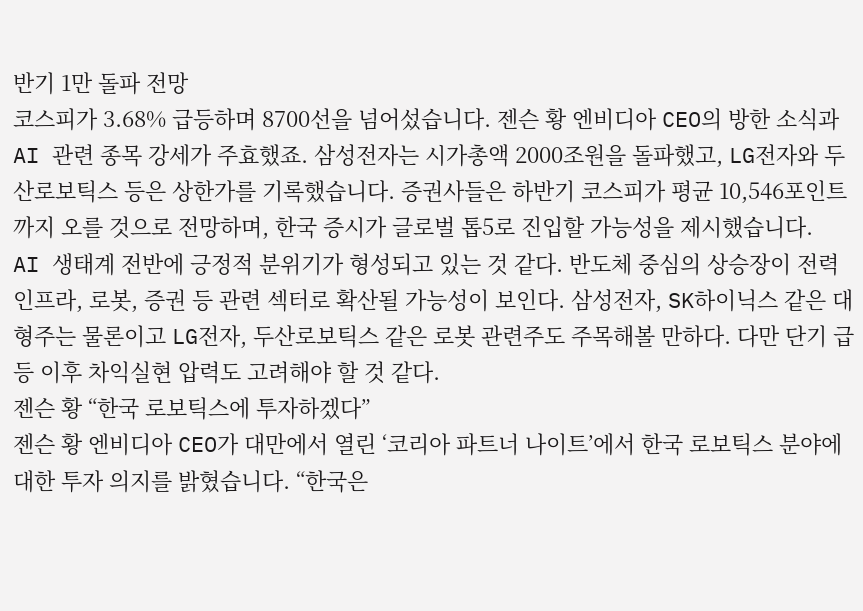반기 1만 돌파 전망
코스피가 3.68% 급등하며 8700선을 넘어섰습니다. 젠슨 황 엔비디아 CEO의 방한 소식과 AI 관련 종목 강세가 주효했죠. 삼성전자는 시가총액 2000조원을 돌파했고, LG전자와 두산로보틱스 등은 상한가를 기록했습니다. 증권사들은 하반기 코스피가 평균 10,546포인트까지 오를 것으로 전망하며, 한국 증시가 글로벌 톱5로 진입할 가능성을 제시했습니다.
AI 생태계 전반에 긍정적 분위기가 형성되고 있는 것 같다. 반도체 중심의 상승장이 전력 인프라, 로봇, 증권 등 관련 섹터로 확산될 가능성이 보인다. 삼성전자, SK하이닉스 같은 대형주는 물론이고 LG전자, 두산로보틱스 같은 로봇 관련주도 주목해볼 만하다. 다만 단기 급등 이후 차익실현 압력도 고려해야 할 것 같다.
젠슨 황 “한국 로보틱스에 투자하겠다”
젠슨 황 엔비디아 CEO가 대만에서 열린 ‘코리아 파트너 나이트’에서 한국 로보틱스 분야에 대한 투자 의지를 밝혔습니다. “한국은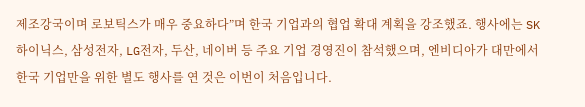제조강국이며 로보틱스가 매우 중요하다”며 한국 기업과의 협업 확대 계획을 강조했죠. 행사에는 SK하이닉스, 삼성전자, LG전자, 두산, 네이버 등 주요 기업 경영진이 참석했으며, 엔비디아가 대만에서 한국 기업만을 위한 별도 행사를 연 것은 이번이 처음입니다.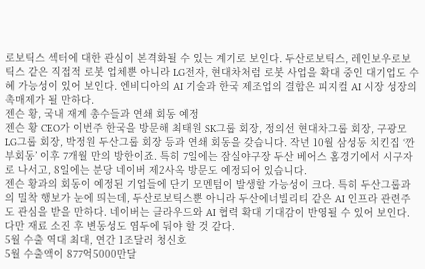로보틱스 섹터에 대한 관심이 본격화될 수 있는 계기로 보인다. 두산로보틱스, 레인보우로보틱스 같은 직접적 로봇 업체뿐 아니라 LG전자, 현대차처럼 로봇 사업을 확대 중인 대기업도 수혜 가능성이 있어 보인다. 엔비디아의 AI 기술과 한국 제조업의 결합은 피지컬 AI 시장 성장의 촉매제가 될 만하다.
젠슨 황, 국내 재계 총수들과 연쇄 회동 예정
젠슨 황 CEO가 이번주 한국을 방문해 최태원 SK그룹 회장, 정의선 현대차그룹 회장, 구광모 LG그룹 회장, 박정원 두산그룹 회장 등과 연쇄 회동을 갖습니다. 작년 10월 삼성동 치킨집 ‘깐부회동’ 이후 7개월 만의 방한이죠. 특히 7일에는 잠실야구장 두산 베어스 홈경기에서 시구자로 나서고, 8일에는 분당 네이버 제2사옥 방문도 예정되어 있습니다.
젠슨 황과의 회동이 예정된 기업들에 단기 모멘텀이 발생할 가능성이 크다. 특히 두산그룹과의 밀착 행보가 눈에 띄는데, 두산로보틱스뿐 아니라 두산에너빌리티 같은 AI 인프라 관련주도 관심을 받을 만하다. 네이버는 클라우드와 AI 협력 확대 기대감이 반영될 수 있어 보인다. 다만 재료 소진 후 변동성도 염두에 둬야 할 것 같다.
5월 수출 역대 최대, 연간 1조달러 청신호
5월 수출액이 877억5000만달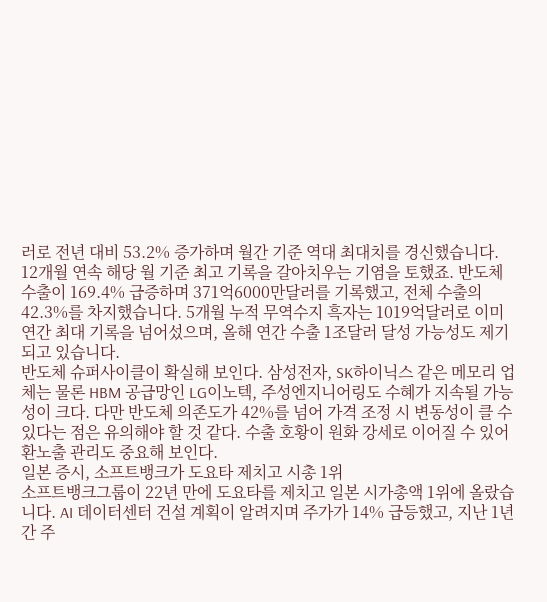러로 전년 대비 53.2% 증가하며 월간 기준 역대 최대치를 경신했습니다. 12개월 연속 해당 월 기준 최고 기록을 갈아치우는 기염을 토했죠. 반도체 수출이 169.4% 급증하며 371억6000만달러를 기록했고, 전체 수출의 42.3%를 차지했습니다. 5개월 누적 무역수지 흑자는 1019억달러로 이미 연간 최대 기록을 넘어섰으며, 올해 연간 수출 1조달러 달성 가능성도 제기되고 있습니다.
반도체 슈퍼사이클이 확실해 보인다. 삼성전자, SK하이닉스 같은 메모리 업체는 물론 HBM 공급망인 LG이노텍, 주성엔지니어링도 수혜가 지속될 가능성이 크다. 다만 반도체 의존도가 42%를 넘어 가격 조정 시 변동성이 클 수 있다는 점은 유의해야 할 것 같다. 수출 호황이 원화 강세로 이어질 수 있어 환노출 관리도 중요해 보인다.
일본 증시, 소프트뱅크가 도요타 제치고 시총 1위
소프트뱅크그룹이 22년 만에 도요타를 제치고 일본 시가총액 1위에 올랐습니다. AI 데이터센터 건설 계획이 알려지며 주가가 14% 급등했고, 지난 1년간 주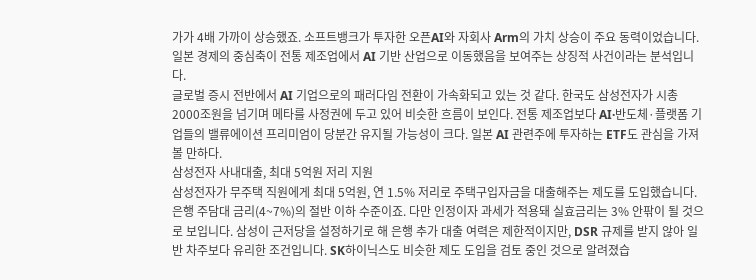가가 4배 가까이 상승했죠. 소프트뱅크가 투자한 오픈AI와 자회사 Arm의 가치 상승이 주요 동력이었습니다. 일본 경제의 중심축이 전통 제조업에서 AI 기반 산업으로 이동했음을 보여주는 상징적 사건이라는 분석입니다.
글로벌 증시 전반에서 AI 기업으로의 패러다임 전환이 가속화되고 있는 것 같다. 한국도 삼성전자가 시총 2000조원을 넘기며 메타를 사정권에 두고 있어 비슷한 흐름이 보인다. 전통 제조업보다 AI·반도체·플랫폼 기업들의 밸류에이션 프리미엄이 당분간 유지될 가능성이 크다. 일본 AI 관련주에 투자하는 ETF도 관심을 가져볼 만하다.
삼성전자 사내대출, 최대 5억원 저리 지원
삼성전자가 무주택 직원에게 최대 5억원, 연 1.5% 저리로 주택구입자금을 대출해주는 제도를 도입했습니다. 은행 주담대 금리(4~7%)의 절반 이하 수준이죠. 다만 인정이자 과세가 적용돼 실효금리는 3% 안팎이 될 것으로 보입니다. 삼성이 근저당을 설정하기로 해 은행 추가 대출 여력은 제한적이지만, DSR 규제를 받지 않아 일반 차주보다 유리한 조건입니다. SK하이닉스도 비슷한 제도 도입을 검토 중인 것으로 알려졌습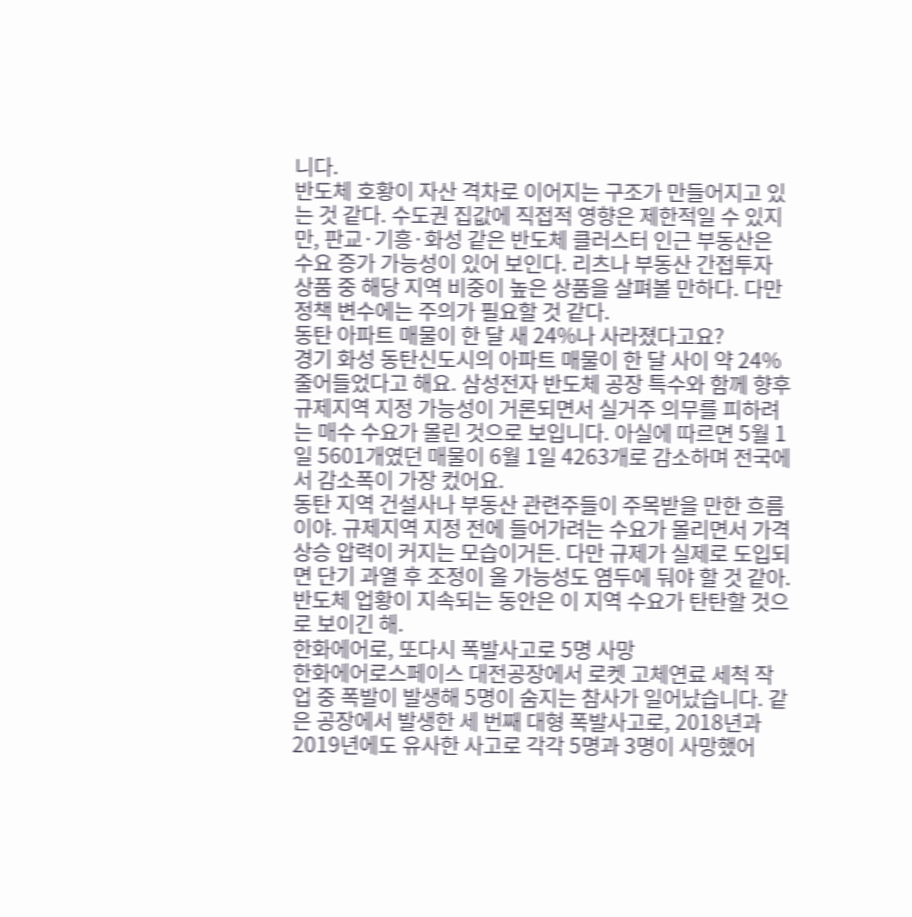니다.
반도체 호황이 자산 격차로 이어지는 구조가 만들어지고 있는 것 같다. 수도권 집값에 직접적 영향은 제한적일 수 있지만, 판교·기흥·화성 같은 반도체 클러스터 인근 부동산은 수요 증가 가능성이 있어 보인다. 리츠나 부동산 간접투자 상품 중 해당 지역 비중이 높은 상품을 살펴볼 만하다. 다만 정책 변수에는 주의가 필요할 것 같다.
동탄 아파트 매물이 한 달 새 24%나 사라졌다고요?
경기 화성 동탄신도시의 아파트 매물이 한 달 사이 약 24% 줄어들었다고 해요. 삼성전자 반도체 공장 특수와 함께 향후 규제지역 지정 가능성이 거론되면서 실거주 의무를 피하려는 매수 수요가 몰린 것으로 보입니다. 아실에 따르면 5월 1일 5601개였던 매물이 6월 1일 4263개로 감소하며 전국에서 감소폭이 가장 컸어요.
동탄 지역 건설사나 부동산 관련주들이 주목받을 만한 흐름이야. 규제지역 지정 전에 들어가려는 수요가 몰리면서 가격 상승 압력이 커지는 모습이거든. 다만 규제가 실제로 도입되면 단기 과열 후 조정이 올 가능성도 염두에 둬야 할 것 같아. 반도체 업황이 지속되는 동안은 이 지역 수요가 탄탄할 것으로 보이긴 해.
한화에어로, 또다시 폭발사고로 5명 사망
한화에어로스페이스 대전공장에서 로켓 고체연료 세척 작업 중 폭발이 발생해 5명이 숨지는 참사가 일어났습니다. 같은 공장에서 발생한 세 번째 대형 폭발사고로, 2018년과 2019년에도 유사한 사고로 각각 5명과 3명이 사망했어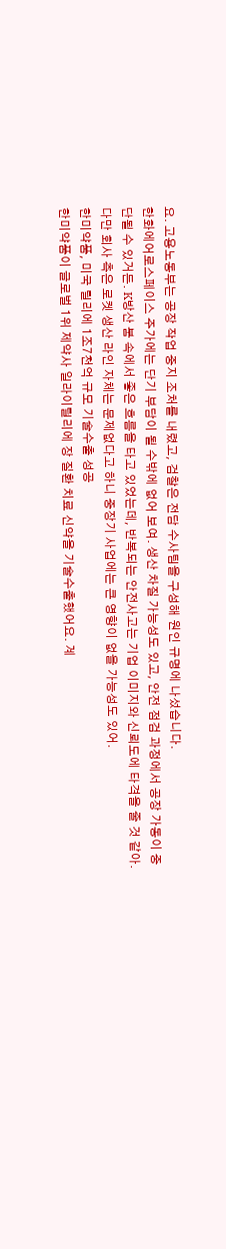요. 고용노동부는 공장 작업 중지 조처를 내렸고, 검찰은 전담 수사팀을 구성해 원인 규명에 나섰습니다.
한화에어로스페이스 주가에는 단기 부담이 될 수밖에 없어 보여. 생산 차질 가능성도 있고, 안전 점검 과정에서 공장 가동이 중단될 수 있거든. K방산 붐 속에서 좋은 흐름을 타고 있었는데, 반복되는 안전사고는 기업 이미지와 신뢰도에 타격을 줄 것 같아. 다만 회사 측은 로켓 생산 라인 자체는 문제없다고 하니 중장기 사업에는 큰 영향이 없을 가능성도 있어.
한미약품, 미국 릴리에 1조7천억 규모 기술수출 성공
한미약품이 글로벌 1위 제약사 일라이릴리에 장 질환 치료 신약을 기술수출했어요. 계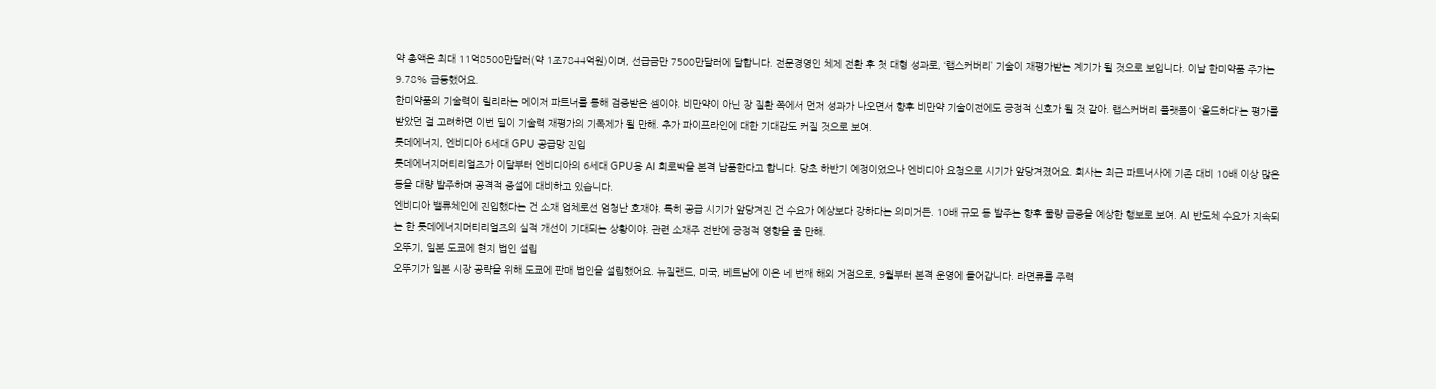약 총액은 최대 11억8500만달러(약 1조7844억원)이며, 선급금만 7500만달러에 달합니다. 전문경영인 체제 전환 후 첫 대형 성과로, ‘랩스커버리’ 기술이 재평가받는 계기가 될 것으로 보입니다. 이날 한미약품 주가는 9.78% 급등했어요.
한미약품의 기술력이 릴리라는 메이저 파트너를 통해 검증받은 셈이야. 비만약이 아닌 장 질환 쪽에서 먼저 성과가 나오면서 향후 비만약 기술이전에도 긍정적 신호가 될 것 같아. 랩스커버리 플랫폼이 ‘올드하다’는 평가를 받았던 걸 고려하면 이번 딜이 기술력 재평가의 기폭제가 될 만해. 추가 파이프라인에 대한 기대감도 커질 것으로 보여.
롯데에너지, 엔비디아 6세대 GPU 공급망 진입
롯데에너지머티리얼즈가 이달부터 엔비디아의 6세대 GPU용 AI 회로박을 본격 납품한다고 합니다. 당초 하반기 예정이었으나 엔비디아 요청으로 시기가 앞당겨졌어요. 회사는 최근 파트너사에 기존 대비 10배 이상 많은 동을 대량 발주하며 공격적 증설에 대비하고 있습니다.
엔비디아 밸류체인에 진입했다는 건 소재 업체로선 엄청난 호재야. 특히 공급 시기가 앞당겨진 건 수요가 예상보다 강하다는 의미거든. 10배 규모 동 발주는 향후 물량 급증을 예상한 행보로 보여. AI 반도체 수요가 지속되는 한 롯데에너지머티리얼즈의 실적 개선이 기대되는 상황이야. 관련 소재주 전반에 긍정적 영향을 줄 만해.
오뚜기, 일본 도쿄에 현지 법인 설립
오뚜기가 일본 시장 공략을 위해 도쿄에 판매 법인을 설립했어요. 뉴질랜드, 미국, 베트남에 이은 네 번째 해외 거점으로, 9월부터 본격 운영에 들어갑니다. 라면류를 주력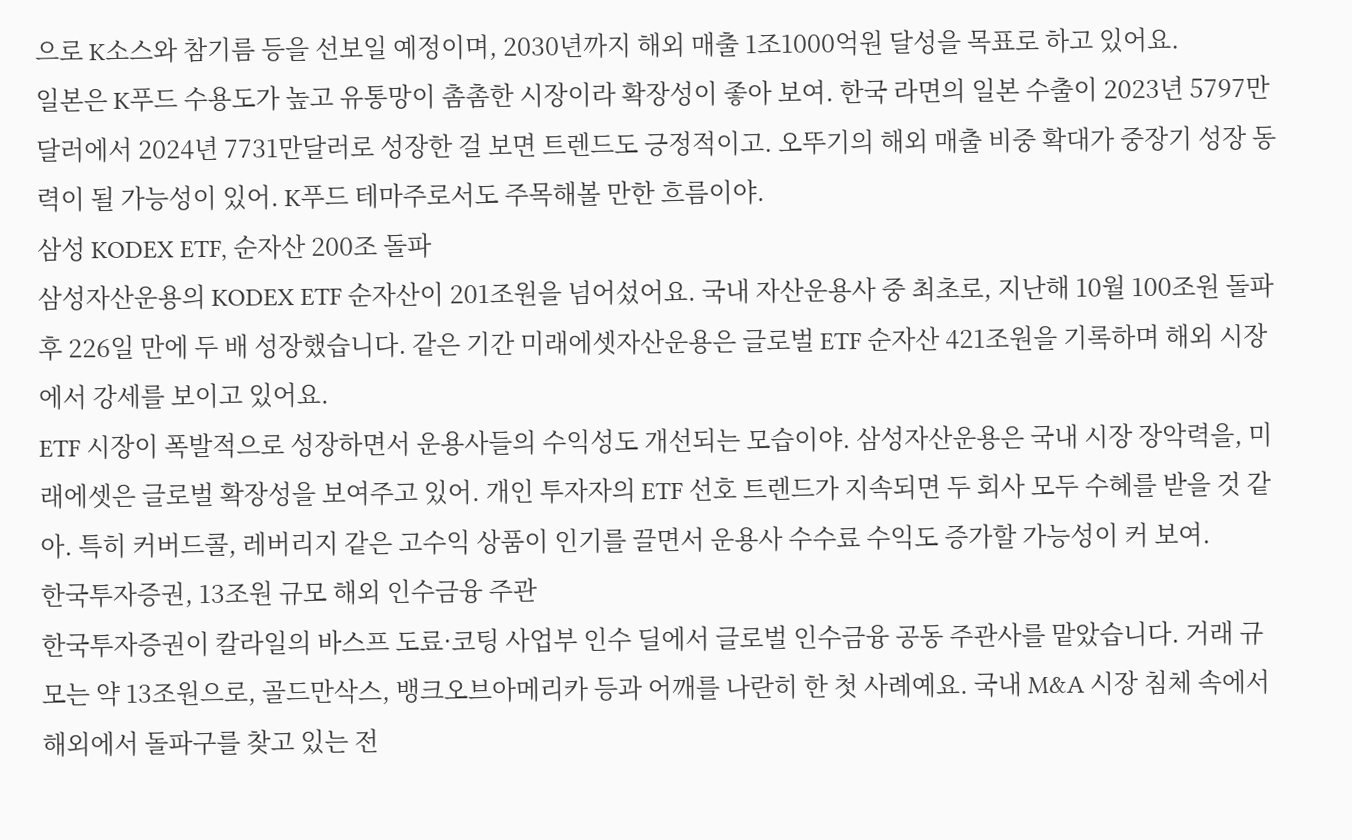으로 K소스와 참기름 등을 선보일 예정이며, 2030년까지 해외 매출 1조1000억원 달성을 목표로 하고 있어요.
일본은 K푸드 수용도가 높고 유통망이 촘촘한 시장이라 확장성이 좋아 보여. 한국 라면의 일본 수출이 2023년 5797만달러에서 2024년 7731만달러로 성장한 걸 보면 트렌드도 긍정적이고. 오뚜기의 해외 매출 비중 확대가 중장기 성장 동력이 될 가능성이 있어. K푸드 테마주로서도 주목해볼 만한 흐름이야.
삼성 KODEX ETF, 순자산 200조 돌파
삼성자산운용의 KODEX ETF 순자산이 201조원을 넘어섰어요. 국내 자산운용사 중 최초로, 지난해 10월 100조원 돌파 후 226일 만에 두 배 성장했습니다. 같은 기간 미래에셋자산운용은 글로벌 ETF 순자산 421조원을 기록하며 해외 시장에서 강세를 보이고 있어요.
ETF 시장이 폭발적으로 성장하면서 운용사들의 수익성도 개선되는 모습이야. 삼성자산운용은 국내 시장 장악력을, 미래에셋은 글로벌 확장성을 보여주고 있어. 개인 투자자의 ETF 선호 트렌드가 지속되면 두 회사 모두 수혜를 받을 것 같아. 특히 커버드콜, 레버리지 같은 고수익 상품이 인기를 끌면서 운용사 수수료 수익도 증가할 가능성이 커 보여.
한국투자증권, 13조원 규모 해외 인수금융 주관
한국투자증권이 칼라일의 바스프 도료·코팅 사업부 인수 딜에서 글로벌 인수금융 공동 주관사를 맡았습니다. 거래 규모는 약 13조원으로, 골드만삭스, 뱅크오브아메리카 등과 어깨를 나란히 한 첫 사례예요. 국내 M&A 시장 침체 속에서 해외에서 돌파구를 찾고 있는 전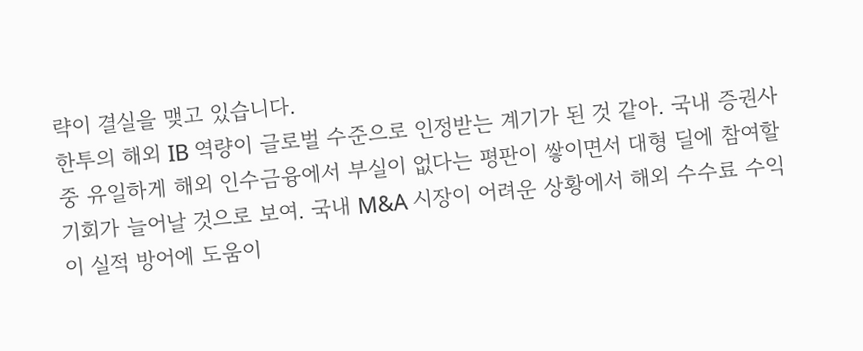략이 결실을 맺고 있습니다.
한투의 해외 IB 역량이 글로벌 수준으로 인정받는 계기가 된 것 같아. 국내 증권사 중 유일하게 해외 인수금융에서 부실이 없다는 평판이 쌓이면서 대형 딜에 참여할 기회가 늘어날 것으로 보여. 국내 M&A 시장이 어려운 상황에서 해외 수수료 수익이 실적 방어에 도움이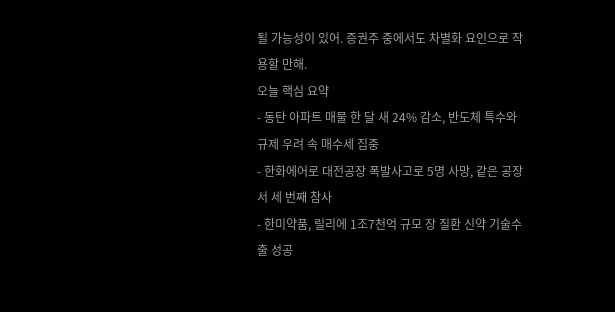될 가능성이 있어. 증권주 중에서도 차별화 요인으로 작용할 만해.
오늘 핵심 요약
- 동탄 아파트 매물 한 달 새 24% 감소, 반도체 특수와 규제 우려 속 매수세 집중
- 한화에어로 대전공장 폭발사고로 5명 사망, 같은 공장서 세 번째 참사
- 한미약품, 릴리에 1조7천억 규모 장 질환 신약 기술수출 성공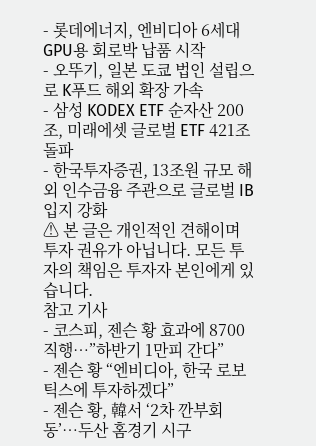- 롯데에너지, 엔비디아 6세대 GPU용 회로박 납품 시작
- 오뚜기, 일본 도쿄 법인 설립으로 K푸드 해외 확장 가속
- 삼성 KODEX ETF 순자산 200조, 미래에셋 글로벌 ETF 421조 돌파
- 한국투자증권, 13조원 규모 해외 인수금융 주관으로 글로벌 IB 입지 강화
⚠ 본 글은 개인적인 견해이며 투자 권유가 아닙니다. 모든 투자의 책임은 투자자 본인에게 있습니다.
참고 기사
- 코스피, 젠슨 황 효과에 8700 직행…”하반기 1만피 간다”
- 젠슨 황 “엔비디아, 한국 로보틱스에 투자하겠다”
- 젠슨 황, 韓서 ‘2차 깐부회동’…두산 홈경기 시구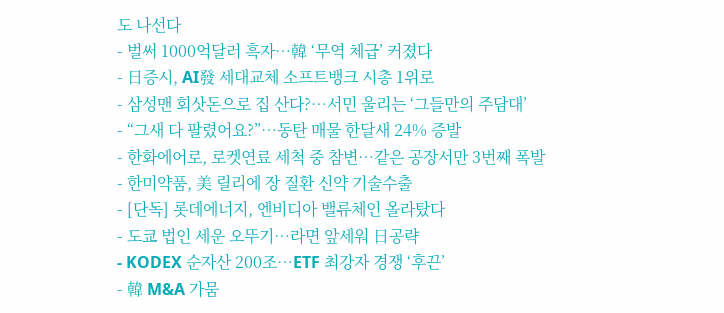도 나선다
- 벌써 1000억달러 흑자…韓 ‘무역 체급’ 커졌다
- 日증시, AI發 세대교체 소프트뱅크 시총 1위로
- 삼성맨 회삿돈으로 집 산다?…서민 울리는 ‘그들만의 주담대’
- “그새 다 팔렸어요?”…동탄 매물 한달새 24% 증발
- 한화에어로, 로켓연료 세척 중 참변…같은 공장서만 3번째 폭발
- 한미약품, 美 릴리에 장 질환 신약 기술수출
- [단독] 롯데에너지, 엔비디아 밸류체인 올라탔다
- 도쿄 법인 세운 오뚜기…라면 앞세워 日공략
- KODEX 순자산 200조…ETF 최강자 경쟁 ‘후끈’
- 韓 M&A 가뭄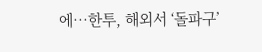에…한투, 해외서 ‘돌파구’